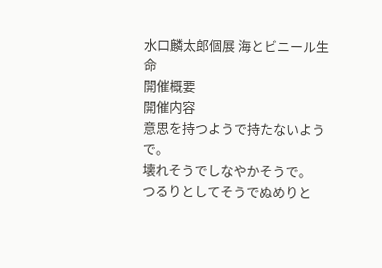水口麟太郎個展 海とビニール生命
開催概要
開催内容
意思を持つようで持たないようで。
壊れそうでしなやかそうで。
つるりとしてそうでぬめりと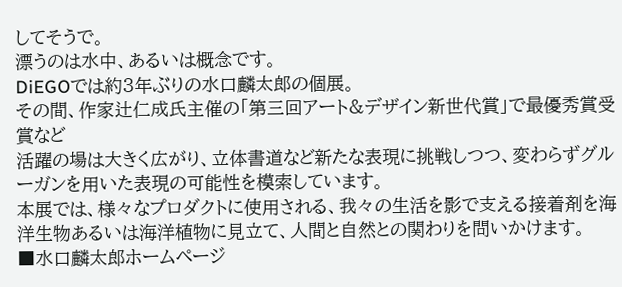してそうで。
漂うのは水中、あるいは概念です。
DiEGOでは約3年ぶりの水口麟太郎の個展。
その間、作家辻仁成氏主催の「第三回アート&デザイン新世代賞」で最優秀賞受賞など
活躍の場は大きく広がり、立体書道など新たな表現に挑戦しつつ、変わらずグルーガンを用いた表現の可能性を模索しています。
本展では、様々なプロダクトに使用される、我々の生活を影で支える接着剤を海洋生物あるいは海洋植物に見立て、人間と自然との関わりを問いかけます。
■水口麟太郎ホームページ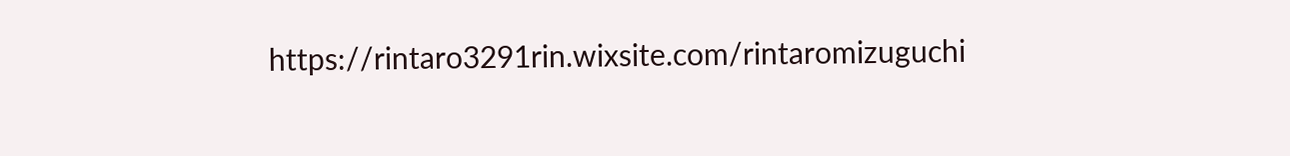https://rintaro3291rin.wixsite.com/rintaromizuguchi